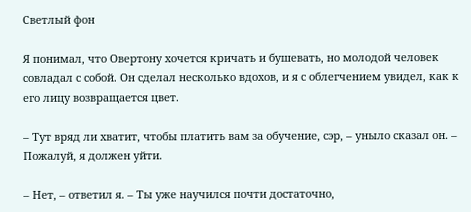Светлый фон

Я понимал, что Овертону хочется кричать и бушевать, но молодой человек совладал с собой. Он сделал несколько вдохов, и я с облегчением увидел, как к его лицу возвращается цвет.

– Тут вряд ли хватит, чтобы платить вам за обучение, сэр, – уныло сказал он. – Пожалуй, я должен уйти.

– Нет, – ответил я. – Ты уже научился почти достаточно,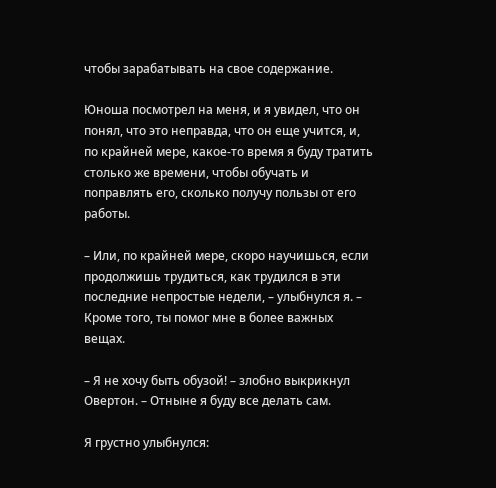чтобы зарабатывать на свое содержание.

Юноша посмотрел на меня, и я увидел, что он понял, что это неправда, что он еще учится, и, по крайней мере, какое-то время я буду тратить столько же времени, чтобы обучать и поправлять его, сколько получу пользы от его работы.

– Или, по крайней мере, скоро научишься, если продолжишь трудиться, как трудился в эти последние непростые недели, – улыбнулся я. – Кроме того, ты помог мне в более важных вещах.

– Я не хочу быть обузой! – злобно выкрикнул Овертон. – Отныне я буду все делать сам.

Я грустно улыбнулся: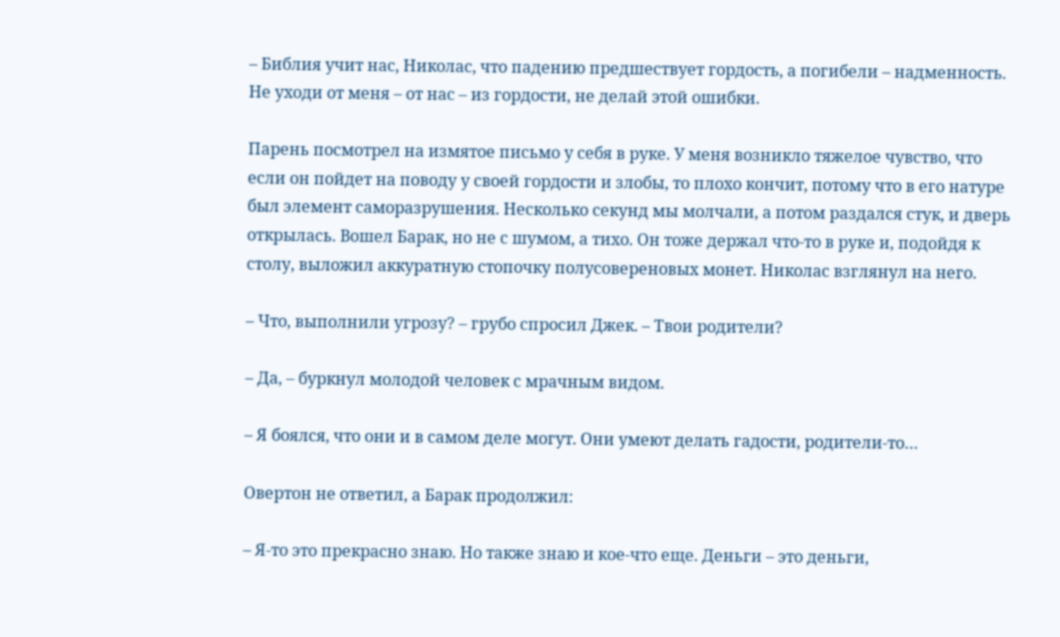– Библия учит нас, Николас, что падению предшествует гордость, а погибели – надменность. Не уходи от меня – от нас – из гордости, не делай этой ошибки.

Парень посмотрел на измятое письмо у себя в руке. У меня возникло тяжелое чувство, что если он пойдет на поводу у своей гордости и злобы, то плохо кончит, потому что в его натуре был элемент саморазрушения. Несколько секунд мы молчали, а потом раздался стук, и дверь открылась. Вошел Барак, но не с шумом, а тихо. Он тоже держал что-то в руке и, подойдя к столу, выложил аккуратную стопочку полусовереновых монет. Николас взглянул на него.

– Что, выполнили угрозу? – грубо спросил Джек. – Твои родители?

– Да, – буркнул молодой человек с мрачным видом.

– Я боялся, что они и в самом деле могут. Они умеют делать гадости, родители-то…

Овертон не ответил, а Барак продолжил:

– Я-то это прекрасно знаю. Но также знаю и кое-что еще. Деньги – это деньги,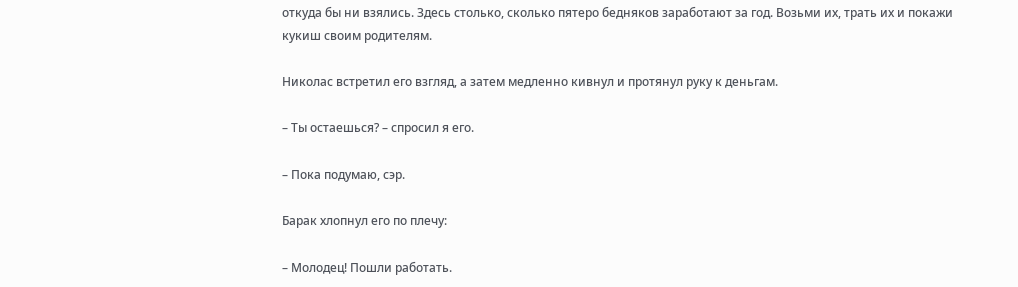откуда бы ни взялись. Здесь столько, сколько пятеро бедняков заработают за год. Возьми их, трать их и покажи кукиш своим родителям.

Николас встретил его взгляд, а затем медленно кивнул и протянул руку к деньгам.

– Ты остаешься? – спросил я его.

– Пока подумаю, сэр.

Барак хлопнул его по плечу:

– Молодец! Пошли работать.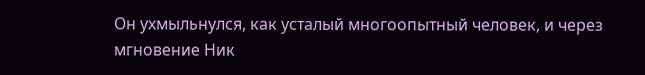Он ухмыльнулся, как усталый многоопытный человек, и через мгновение Ник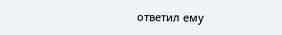ответил ему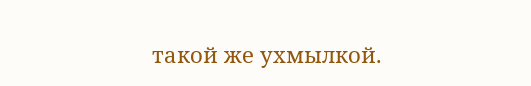такой же ухмылкой.